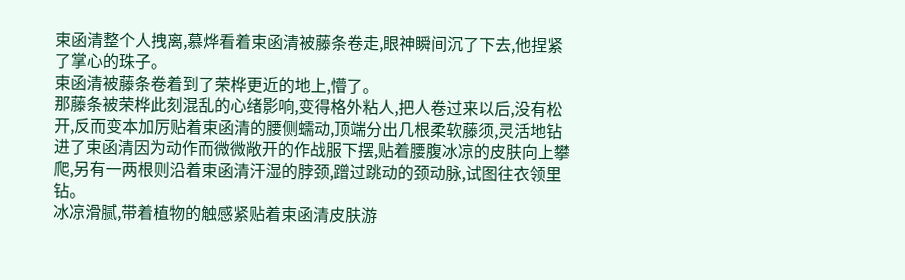束函清整个人拽离,慕烨看着束函清被藤条卷走,眼神瞬间沉了下去,他捏紧了掌心的珠子。
束函清被藤条卷着到了荣桦更近的地上,懵了。
那藤条被荣桦此刻混乱的心绪影响,变得格外粘人,把人卷过来以后,没有松开,反而变本加厉贴着束函清的腰侧蠕动,顶端分出几根柔软藤须,灵活地钻进了束函清因为动作而微微敞开的作战服下摆,贴着腰腹冰凉的皮肤向上攀爬,另有一两根则沿着束函清汗湿的脖颈,蹭过跳动的颈动脉,试图往衣领里钻。
冰凉滑腻,带着植物的触感紧贴着束函清皮肤游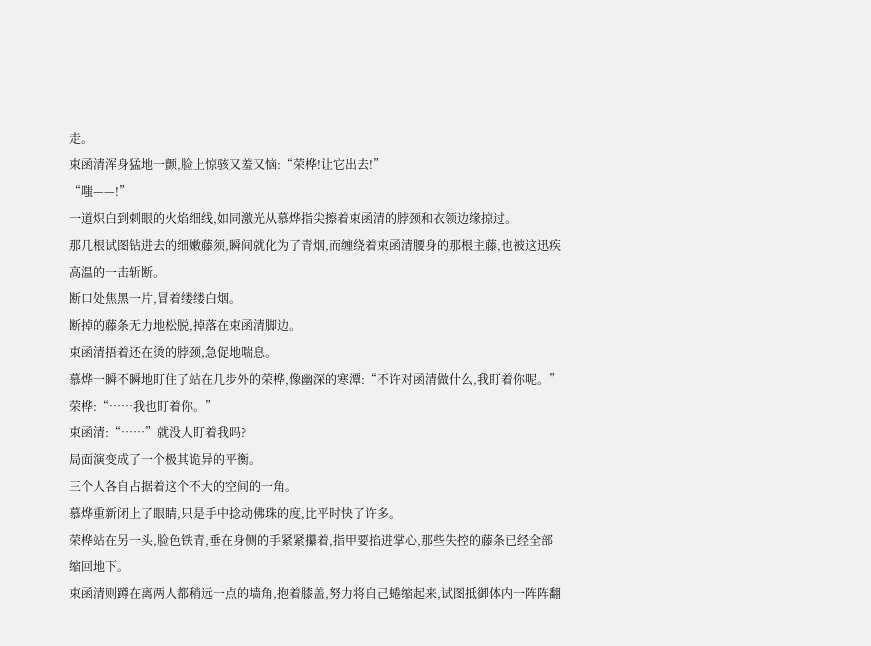走。
束函清浑身猛地一颤,脸上惊骇又羞又恼:“荣桦!让它出去!”
“嗤——!”
一道炽白到刺眼的火焰细线,如同激光从慕烨指尖擦着束函清的脖颈和衣领边缘掠过。
那几根试图钻进去的细嫩藤须,瞬间就化为了青烟,而缠绕着束函清腰身的那根主藤,也被这迅疾高温的一击斩断。
断口处焦黑一片,冒着缕缕白烟。
断掉的藤条无力地松脱,掉落在束函清脚边。
束函清捂着还在烫的脖颈,急促地喘息。
慕烨一瞬不瞬地盯住了站在几步外的荣桦,像幽深的寒潭:“不许对函清做什么,我盯着你呢。”
荣桦:“……我也盯着你。”
束函清:“……”就没人盯着我吗?
局面演变成了一个极其诡异的平衡。
三个人各自占据着这个不大的空间的一角。
慕烨重新闭上了眼睛,只是手中捻动佛珠的度,比平时快了许多。
荣桦站在另一头,脸色铁青,垂在身侧的手紧紧攥着,指甲要掐进掌心,那些失控的藤条已经全部缩回地下。
束函清则蹲在离两人都稍远一点的墙角,抱着膝盖,努力将自己蜷缩起来,试图抵御体内一阵阵翻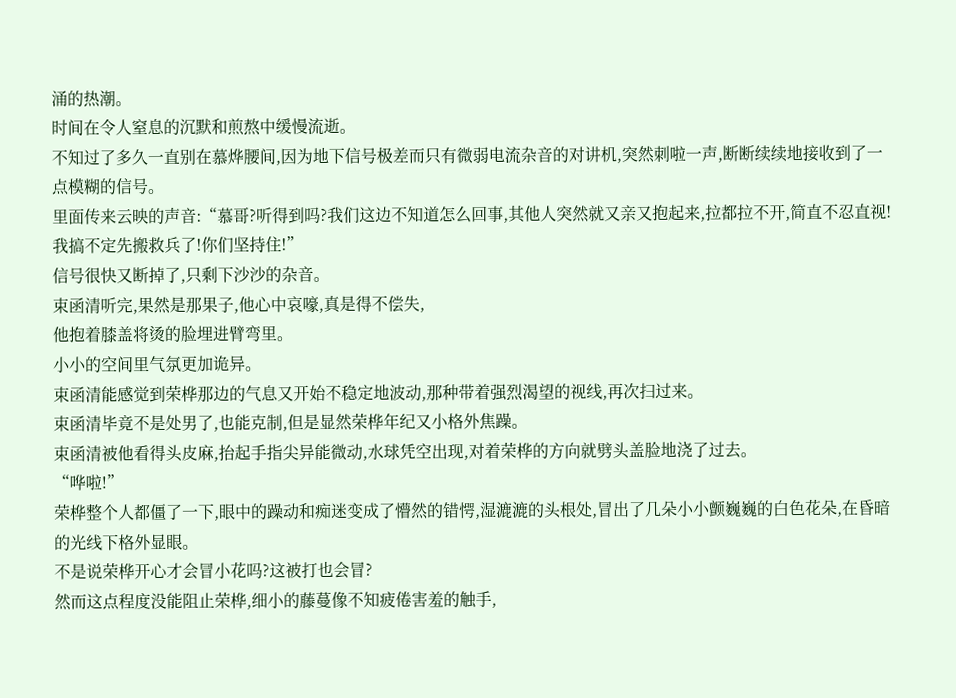涌的热潮。
时间在令人窒息的沉默和煎熬中缓慢流逝。
不知过了多久一直别在慕烨腰间,因为地下信号极差而只有微弱电流杂音的对讲机,突然刺啦一声,断断续续地接收到了一点模糊的信号。
里面传来云映的声音:“慕哥?听得到吗?我们这边不知道怎么回事,其他人突然就又亲又抱起来,拉都拉不开,简直不忍直视!我搞不定先搬救兵了!你们坚持住!”
信号很快又断掉了,只剩下沙沙的杂音。
束函清听完,果然是那果子,他心中哀嚎,真是得不偿失,
他抱着膝盖将烫的脸埋进臂弯里。
小小的空间里气氛更加诡异。
束函清能感觉到荣桦那边的气息又开始不稳定地波动,那种带着强烈渴望的视线,再次扫过来。
束函清毕竟不是处男了,也能克制,但是显然荣桦年纪又小格外焦躁。
束函清被他看得头皮麻,抬起手指尖异能微动,水球凭空出现,对着荣桦的方向就劈头盖脸地浇了过去。
“哗啦!”
荣桦整个人都僵了一下,眼中的躁动和痴迷变成了懵然的错愕,湿漉漉的头根处,冒出了几朵小小颤巍巍的白色花朵,在昏暗的光线下格外显眼。
不是说荣桦开心才会冒小花吗?这被打也会冒?
然而这点程度没能阻止荣桦,细小的藤蔓像不知疲倦害羞的触手,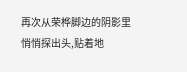再次从荣桦脚边的阴影里悄悄探出头,贴着地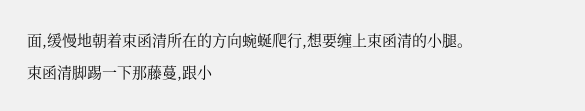面,缓慢地朝着束函清所在的方向蜿蜒爬行,想要缠上束函清的小腿。
束函清脚踢一下那藤蔓,跟小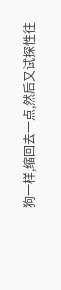狗一样,缩回去一点,然后又试探性往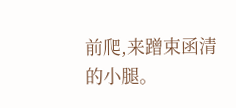前爬,来蹭束函清的小腿。